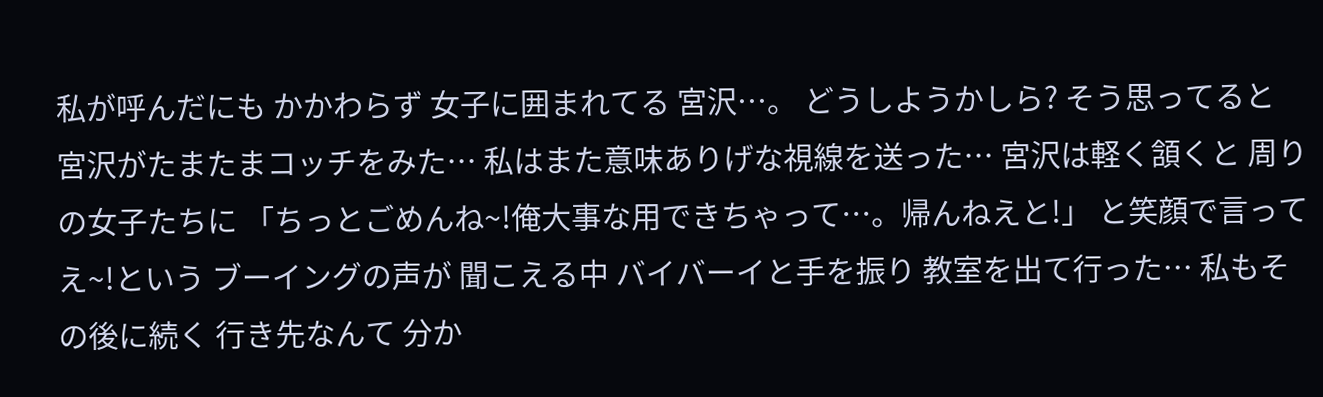私が呼んだにも かかわらず 女子に囲まれてる 宮沢…。 どうしようかしら? そう思ってると 宮沢がたまたまコッチをみた… 私はまた意味ありげな視線を送った… 宮沢は軽く頷くと 周りの女子たちに 「ちっとごめんね~!俺大事な用できちゃって…。帰んねえと!」 と笑顔で言って え~!という ブーイングの声が 聞こえる中 バイバーイと手を振り 教室を出て行った… 私もその後に続く 行き先なんて 分か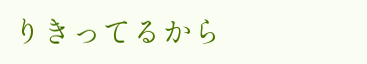りきってるから